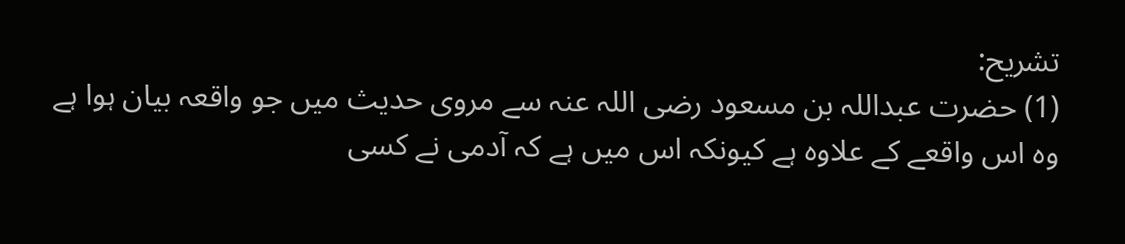تشریح:
(1) حضرت عبداللہ بن مسعود رضی اللہ عنہ سے مروی حدیث میں جو واقعہ بیان ہوا ہے وہ اس واقعے کے علاوہ ہے کیونکہ اس میں ہے کہ آدمی نے کسی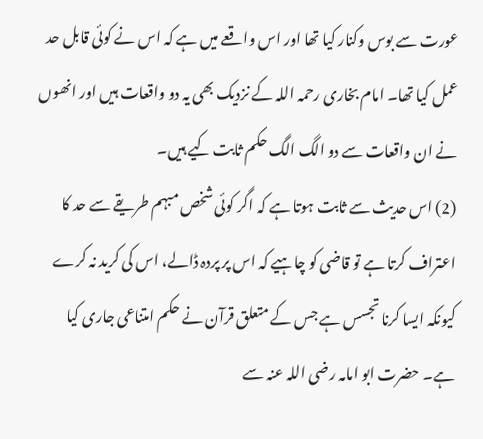عورت سے بوس وکنار کیا تھا اور اس واقعے میں ہے کہ اس نے کوئی قابل حد عمل کیا تھا۔ امام بخاری رحمہ اللہ کے نزدیک بھی یہ دو واقعات ہیں اور انھوں نے ان واقعات سے دو الگ الگ حکم ثابت کیے ہیں۔
(2) اس حدیث سے ثابت ہوتا ہے کہ اگر کوئی شخص مبہم طریقے سے حد کا اعتراف کرتا ہے تو قاضی کو چاہیے کہ اس پر پردہ ڈالے، اس کی کرید نہ کرے کیونکہ ایسا کرنا تجسس ہے جس کے متعلق قرآن نے حکم امتناعی جاری کیا ہے۔ حضرت ابو امامہ رضی اللہ عنہ سے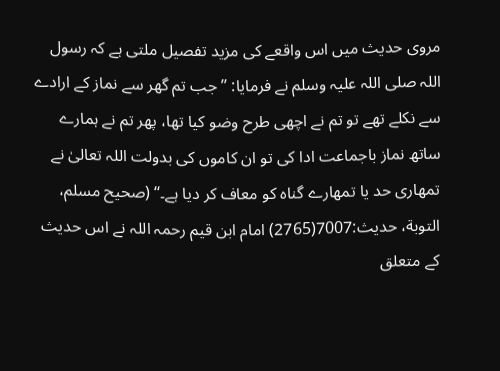مروی حدیث میں اس واقعے کی مزید تفصیل ملتی ہے کہ رسول اللہ صلی اللہ علیہ وسلم نے فرمایا: ’’جب تم گھر سے نماز کے ارادے سے نکلے تھے تو تم نے اچھی طرح وضو کیا تھا، پھر تم نے ہمارے ساتھ نماز باجماعت ادا کی تو ان کاموں کی بدولت اللہ تعالیٰ نے تمھاری حد یا تمھارے گناہ کو معاف کر دیا ہے۔‘‘ (صحیح مسلم، التوبة، حدیث:7007(2765) امام ابن قیم رحمہ اللہ نے اس حدیث کے متعلق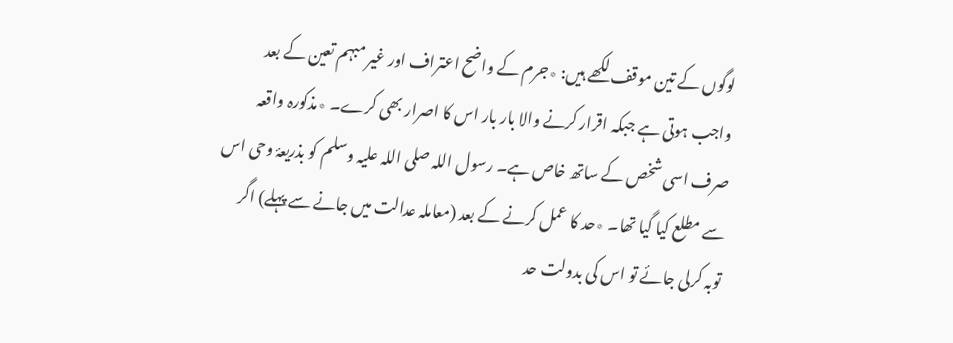لوگوں کے تین موقف لکھے ہیں: ٭جرم کے واضح اعتراف اور غیر مبہم تعین کے بعد واجب ہوتی ہے جبکہ اقرار کرنے والا بار بار اس کا اصرار بھی کرے۔ ٭مذکورہ واقعہ صرف اسی شخص کے ساتھ خاص ہے۔ رسول اللہ صلی اللہ علیہ وسلم کو بذریعۂ وحی اس سے مطلع کیا گیا تھا۔ ٭حد کا عمل کرنے کے بعد (معاملہ عدالت میں جانے سے پہلے) اگر توبہ کرلی جائے تو اس کی بدولت حد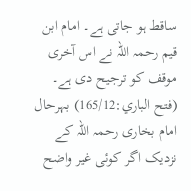ساقط ہو جاتی ہے۔ امام ابن قیم رحمہ اللہ نے اس آخری موقف کو ترجیح دی ہے۔ (فتح الباري:165/12) بہرحال امام بخاری رحمہ اللہ کے نزدیک اگر کوئی غیر واضح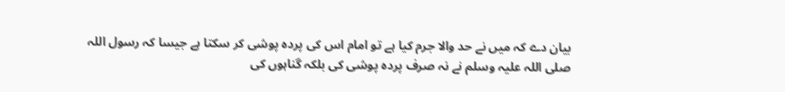بیان دے کہ میں نے حد والا جرم کیا ہے تو امام اس کی پردہ پوشی کر سکتا ہے جیسا کہ رسول اللہ صلی اللہ علیہ وسلم نے نہ صرف پردہ پوشی کی بلکہ گناہوں کی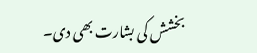بخشش کی بشارت بھی دی۔